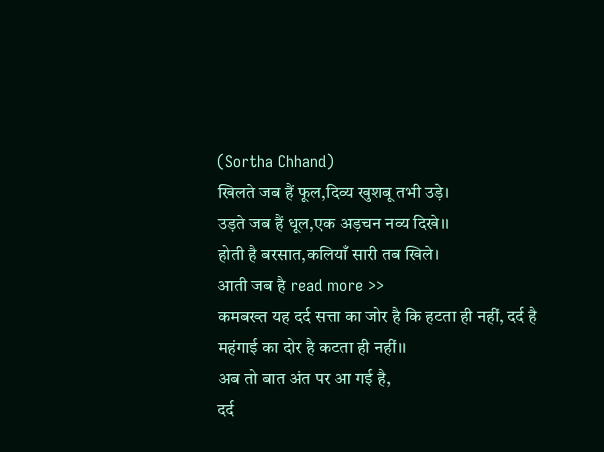(Sortha Chhand)
खिलते जब हैं फूल,दिव्य खुशबू तभी उड़े।
उड़ते जब हैं धूल,एक अड़चन नव्य दिखे।।
होती है बरसात,कलियाँ सारी तब खिले।
आती जब है read more >>
कमबख्त यह दर्द सत्ता का जोर है कि हटता ही नहीं, दर्द है महंगाई का दोर है कटता ही नहीं।।
अब तो बात अंत पर आ गई है,
दर्द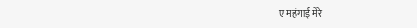ए महंगाई मेरे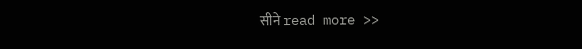सीने read more >>